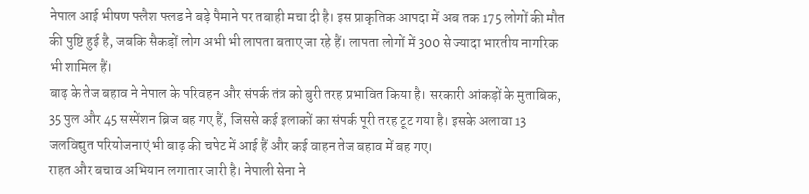नेपाल आई भीषण फ्लैश फ्लड ने बड़े पैमाने पर तबाही मचा दी है। इस प्राकृतिक आपदा में अब तक 175 लोगों की मौत की पुष्टि हुई है, जबकि सैकड़ों लोग अभी भी लापता बताए जा रहे हैं। लापता लोगों में 300 से ज्यादा भारतीय नागरिक भी शामिल हैं।
बाढ़ के तेज बहाव ने नेपाल के परिवहन और संपर्क तंत्र को बुरी तरह प्रभावित किया है। सरकारी आंकड़ों के मुताबिक, 35 पुल और 45 सस्पेंशन ब्रिज बह गए हैं, जिससे कई इलाकों का संपर्क पूरी तरह टूट गया है। इसके अलावा 13 जलविद्युत परियोजनाएं भी बाढ़ की चपेट में आई हैं और कई वाहन तेज बहाव में बह गए।
राहत और बचाव अभियान लगातार जारी है। नेपाली सेना ने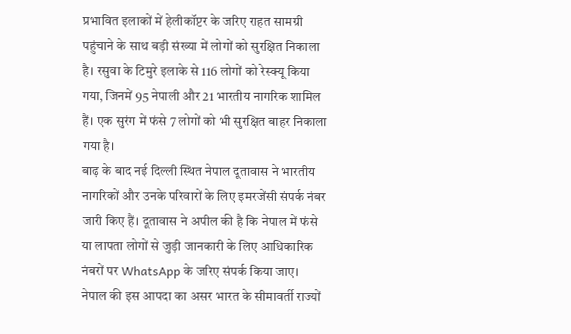प्रभावित इलाकों में हेलीकॉप्टर के जरिए राहत सामग्री पहुंचाने के साथ बड़ी संख्या में लोगों को सुरक्षित निकाला है। रसुवा के टिमुरे इलाके से 116 लोगों को रेस्क्यू किया गया, जिनमें 95 नेपाली और 21 भारतीय नागरिक शामिल हैं। एक सुरंग में फंसे 7 लोगों को भी सुरक्षित बाहर निकाला गया है।
बाढ़ के बाद नई दिल्ली स्थित नेपाल दूतावास ने भारतीय नागरिकों और उनके परिवारों के लिए इमरजेंसी संपर्क नंबर जारी किए हैं। दूतावास ने अपील की है कि नेपाल में फंसे या लापता लोगों से जुड़ी जानकारी के लिए आधिकारिक नंबरों पर WhatsApp के जरिए संपर्क किया जाए।
नेपाल की इस आपदा का असर भारत के सीमावर्ती राज्यों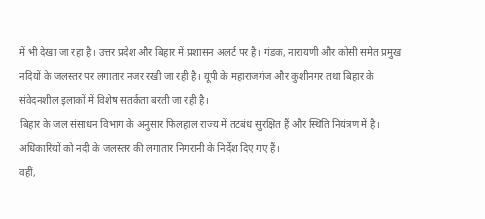में भी देखा जा रहा है। उत्तर प्रदेश और बिहार में प्रशासन अलर्ट पर है। गंडक, नारायणी और कोसी समेत प्रमुख नदियों के जलस्तर पर लगातार नजर रखी जा रही है। यूपी के महाराजगंज और कुशीनगर तथा बिहार के संवेदनशील इलाकों में विशेष सतर्कता बरती जा रही है।
बिहार के जल संसाधन विभाग के अनुसार फिलहाल राज्य में तटबंध सुरक्षित हैं और स्थिति नियंत्रण में है। अधिकारियों को नदी के जलस्तर की लगातार निगरानी के निर्देश दिए गए हैं।
वहीं,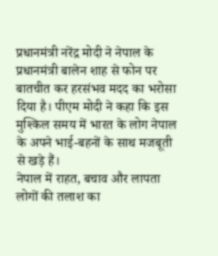प्रधानमंत्री नरेंद्र मोदी ने नेपाल के प्रधानमंत्री बालेन शाह से फोन पर बातचीत कर हरसंभव मदद का भरोसा दिया है। पीएम मोदी ने कहा कि इस मुश्किल समय में भारत के लोग नेपाल के अपने भाई-बहनों के साथ मजबूती से खड़े हैं।
नेपाल में राहत, बचाव और लापता लोगों की तलाश का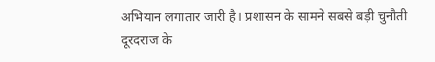अभियान लगातार जारी है। प्रशासन के सामने सबसे बड़ी चुनौती दूरदराज के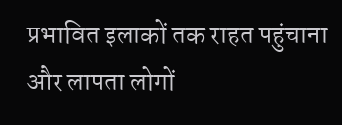प्रभावित इलाकों तक राहत पहुंचाना और लापता लोगों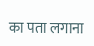का पता लगाना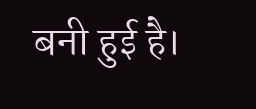बनी हुई है।